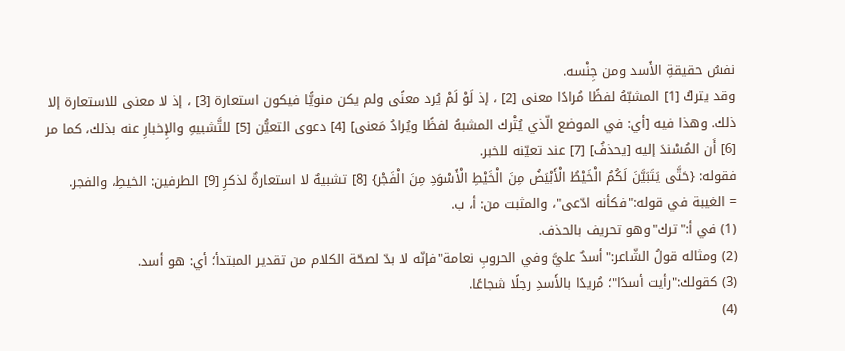نفسُ حقيقةِ الأَسد ومن جِنْسه.
وقد يتركُ [1] المشبّهُ لفظًا مُرادًا معنى [2] ، إذ لَوْ لَمْ يُرد معنًى ولم يكن منويًّا فيكون استعارة [3] ، إذ لا معنى للاستعارة إلا ذلك. وهذا فيه [أي: في الموضع الّذي يُتْرك المشبهُ لفظًا ويُرادُ مَعنى] [4] دعوى التعيُّن [5] للتَّشبيهِ والإِخبارِ عنه بذلك، كما مر [6] أَن المُسْندَ إليه [يحذفُ] [7] عند تعيّنه للخبر.
فقوله: {حَتَّى يَتَبَيَّنَ لَكُمُ الْخَيْطُ الْأَبْيَضُ مِنَ الْخَيْطِ الْأَسْوَدِ مِنَ الْفَجْر} [8] تشبيهٌ لا استعارةٌ لذكرِ [9] الطرفين: الخيطِ، والفجر.
= الغيبة في قوله:"فكأنه ادّعى"، والمثبت من: أ، ب.
(1) في أ:"ترك"وهو تحريف بالحذف.
(2) ومثاله قولُ الشّاعر:"أسدٌ عليَّ وفي الحروبِ نعامة"فإنّه لا بدّ لصحّة الكلام من تقدير المبتدأ؛ أي: هو أسد.
(3) كقولك:"رأيت أسدًا"؛ مُريدًا بالأَسدِ رجلًا شجاعًا.
(4)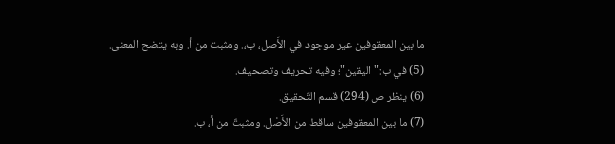ما بين المعقوفين عير موجود في الأَصل، ب،. ومثبت من أ. وبه يتضح المعنى.
(5) في ب:"اليقين"؛ وفيه تحريف وتصحيف.
(6) ينظر ص (294) قسم التّحقيق.
(7) ما بين المعقوفين ساقط من الأَصْل. ومثبتٌ من أ، ب.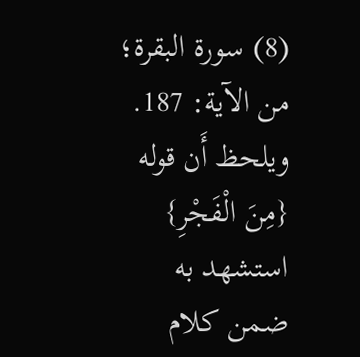(8) سورة البقرة؛ من الآية: 187. ويلحظ أَن قوله {مِنَ الْفَجْرِ} استشهد به ضمن كلام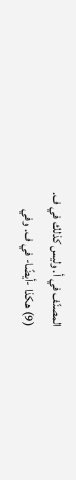المصنّف في أ. وليس كذلك في ف.
(9) هكذا -أيضًا- في ف. وفي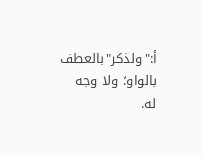أ:"ولذكر"بالعطف بالواو؛ ولا وجه له.